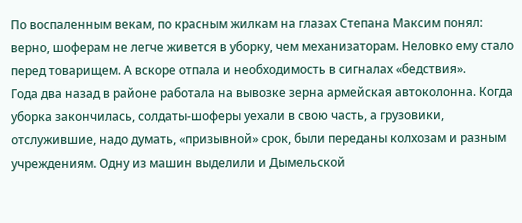По воспаленным векам, по красным жилкам на глазах Степана Максим понял: верно, шоферам не легче живется в уборку, чем механизаторам. Неловко ему стало перед товарищем. А вскоре отпала и необходимость в сигналах «бедствия».
Года два назад в районе работала на вывозке зерна армейская автоколонна. Когда уборка закончилась, солдаты-шоферы уехали в свою часть, а грузовики, отслужившие, надо думать, «призывной» срок, были переданы колхозам и разным учреждениям. Одну из машин выделили и Дымельской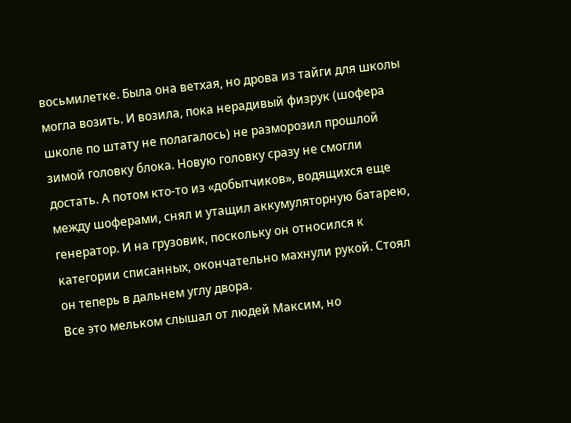восьмилетке. Была она ветхая, но дрова из тайги для школы могла возить. И возила, пока нерадивый физрук (шофера школе по штату не полагалось) не разморозил прошлой зимой головку блока. Новую головку сразу не смогли достать. А потом кто-то из «добытчиков», водящихся еще между шоферами, снял и утащил аккумуляторную батарею, генератор. И на грузовик, поскольку он относился к категории списанных, окончательно махнули рукой. Стоял он теперь в дальнем углу двора.
Все это мельком слышал от людей Максим, но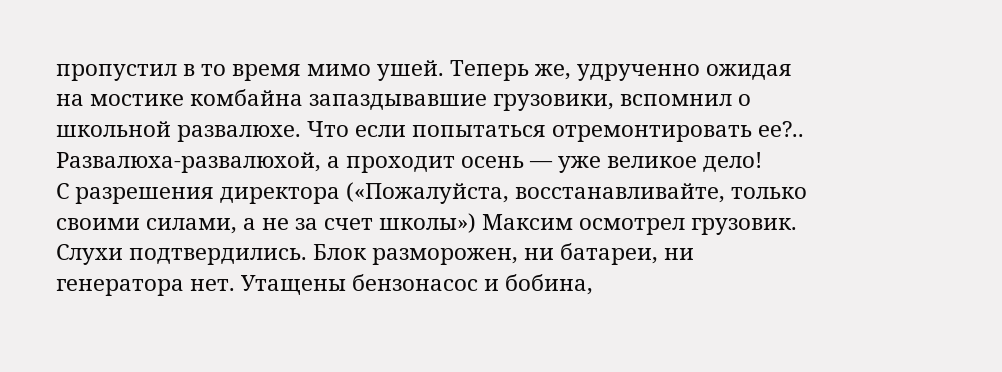пропустил в то время мимо ушей. Теперь же, удрученно ожидая на мостике комбайна запаздывавшие грузовики, вспомнил о школьной развалюхе. Что если попытаться отремонтировать ее?.. Развалюха-развалюхой, а проходит осень — уже великое дело!
С разрешения директора («Пожалуйста, восстанавливайте, только своими силами, а не за счет школы») Максим осмотрел грузовик. Слухи подтвердились. Блок разморожен, ни батареи, ни генератора нет. Утащены бензонасос и бобина,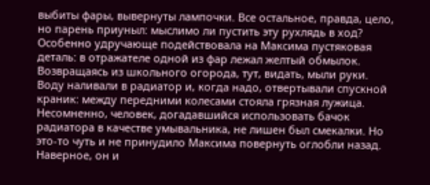выбиты фары, вывернуты лампочки. Все остальное, правда, цело, но парень приуныл: мыслимо ли пустить эту рухлядь в ход?
Особенно удручающе подействовала на Максима пустяковая деталь: в отражателе одной из фар лежал желтый обмылок. Возвращаясь из школьного огорода, тут, видать, мыли руки. Воду наливали в радиатор и, когда надо, отвертывали спускной краник: между передними колесами стояла грязная лужица. Несомненно, человек, догадавшийся использовать бачок радиатора в качестве умывальника, не лишен был смекалки. Но это-то чуть и не принудило Максима повернуть оглобли назад. Наверное, он и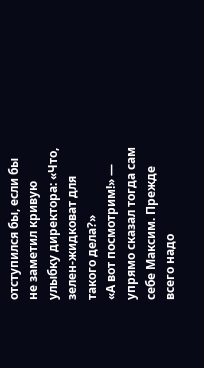отступился бы, если бы не заметил кривую улыбку директора: «Что, зелен-жидковат для такого дела?»
«А вот посмотрим!» — упрямо сказал тогда сам себе Максим. Прежде всего надо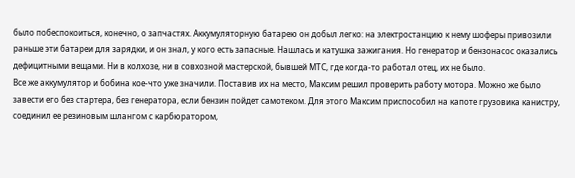было побеспокоиться, конечно, о запчастях. Аккумуляторную батарею он добыл легко: на электростанцию к нему шоферы привозили раньше эти батареи для зарядки, и он знал, у кого есть запасные. Нашлась и катушка зажигания. Но генератор и бензонасос оказались дефицитными вещами. Ни в колхозе, ни в совхозной мастерской, бывшей МТС, где когда-то работал отец, их не было.
Все же аккумулятор и бобина кое-что уже значили. Поставив их на место, Максим решил проверить работу мотора. Можно же было завести его без стартера, без генератора, если бензин пойдет самотеком. Для этого Максим приспособил на капоте грузовика канистру, соединил ее резиновым шлангом с карбюратором,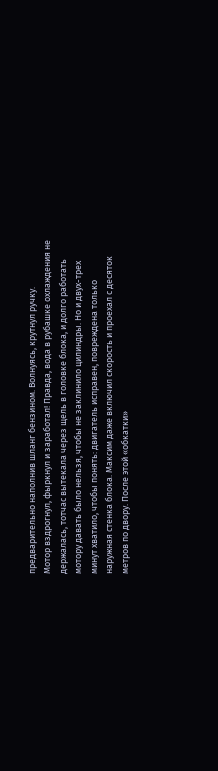предварительно наполнив шланг бензином. Волнуясь, крутнул ручку.
Мотор вздрогнул, фыркнул и заработал! Правда, вода в рубашке охлаждения не держалась, тотчас вытекала через щель в головке блока, и долго работать мотору давать было нельзя, чтобы не заклинило цилиндры. Но и двух-трех минут хватило, чтобы понять: двигатель исправен, повреждена только наружная стенка блока. Максим даже включил скорость и проехал с десяток метров по двору. После этой «обкатки»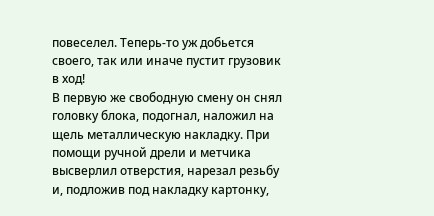повеселел. Теперь-то уж добьется своего, так или иначе пустит грузовик в ход!
В первую же свободную смену он снял головку блока, подогнал, наложил на щель металлическую накладку. При помощи ручной дрели и метчика высверлил отверстия, нарезал резьбу и, подложив под накладку картонку,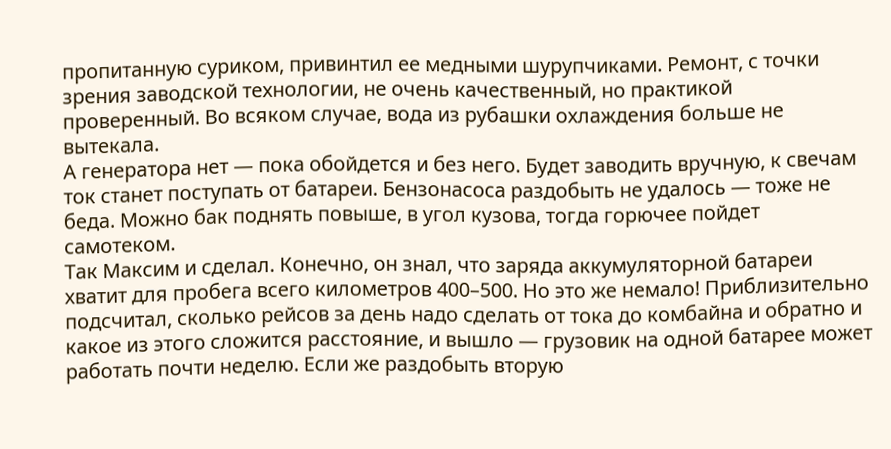пропитанную суриком, привинтил ее медными шурупчиками. Ремонт, с точки зрения заводской технологии, не очень качественный, но практикой проверенный. Во всяком случае, вода из рубашки охлаждения больше не вытекала.
А генератора нет — пока обойдется и без него. Будет заводить вручную, к свечам ток станет поступать от батареи. Бензонасоса раздобыть не удалось — тоже не беда. Можно бак поднять повыше, в угол кузова, тогда горючее пойдет самотеком.
Так Максим и сделал. Конечно, он знал, что заряда аккумуляторной батареи хватит для пробега всего километров 400–500. Но это же немало! Приблизительно подсчитал, сколько рейсов за день надо сделать от тока до комбайна и обратно и какое из этого сложится расстояние, и вышло — грузовик на одной батарее может работать почти неделю. Если же раздобыть вторую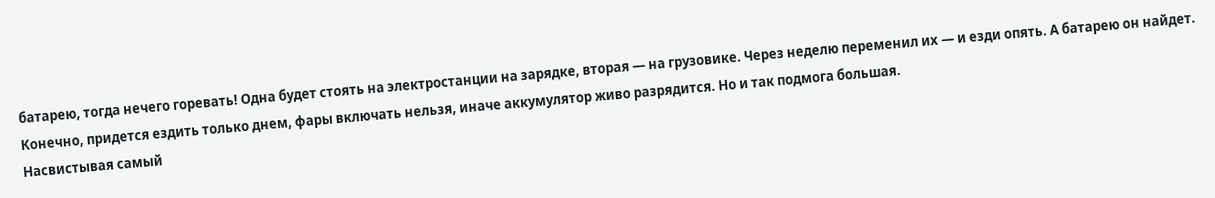батарею, тогда нечего горевать! Одна будет стоять на электростанции на зарядке, вторая — на грузовике. Через неделю переменил их — и езди опять. А батарею он найдет. Конечно, придется ездить только днем, фары включать нельзя, иначе аккумулятор живо разрядится. Но и так подмога большая.
Насвистывая самый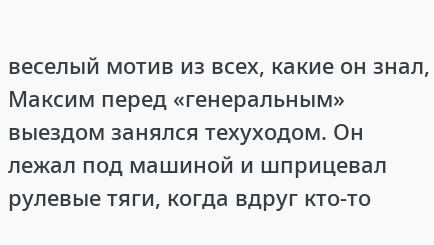веселый мотив из всех, какие он знал, Максим перед «генеральным» выездом занялся техуходом. Он лежал под машиной и шприцевал рулевые тяги, когда вдруг кто-то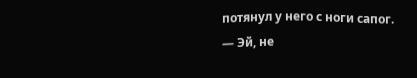потянул у него с ноги сапог.
— Эй, не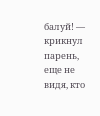балуй! — крикнул парень, еще не видя, кто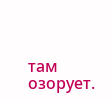там озорует.